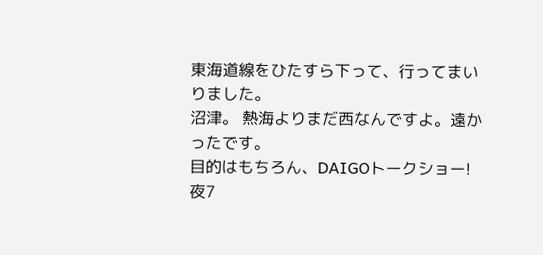東海道線をひたすら下って、行ってまいりました。
沼津。 熱海よりまだ西なんですよ。遠かったです。
目的はもちろん、DAIGOトークショー!
夜7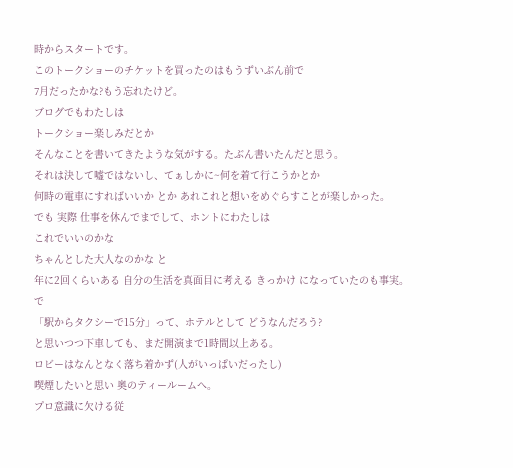時からスタートです。
このトークショーのチケットを買ったのはもうずいぶん前で
7月だったかな?もう忘れたけど。
ブログでもわたしは
トークショー楽しみだとか
そんなことを書いてきたような気がする。たぶん書いたんだと思う。
それは決して嘘ではないし、てぁしかに~何を着て行こうかとか
何時の電車にすればいいか とか あれこれと想いをめぐらすことが楽しかった。
でも 実際 仕事を休んでまでして、ホントにわたしは
これでいいのかな
ちゃんとした大人なのかな と
年に2回くらいある 自分の生活を真面目に考える きっかけ になっていたのも事実。
で
「駅からタクシーで15分」って、ホテルとして どうなんだろう?
と思いつつ下車しても、まだ開演まで1時間以上ある。
ロビーはなんとなく落ち着かず(人がいっぱいだったし)
喫煙したいと思い 奥のティールームへ。
プロ意識に欠ける従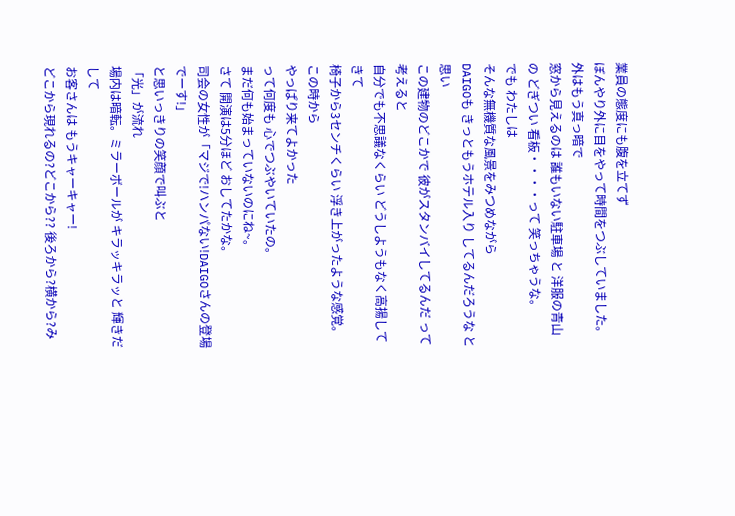業員の態度にも腹を立てず
ぼんやり外に目をやって時間をつぶしていました。
外はもう真っ暗で
窓から見えるのは 誰もいない駐車場 と 洋服の青山の どぎつい 看板・・・・って 笑っちゃうな。
でも わたしは
そんな無機質な風景をみつめながら
DAIGOも きっともうホテル入り してるんだろうな と思い
この建物のどこかで 彼がスタンバイしてるんだ って考えると
自分でも不思議なくらい どうしようもなく高揚してきて
椅子から3センチくらい 浮き上がったような感覚。
この時から
やっぱり来てよかった
って何度も 心でつぶやいていたの。
まだ何も始まっていないのにね~。
さて 開演は5分ほど おしてたかな。
司会の女性が「マジで!ハンパない!DAIGOさんの登場でーす!」
と思いっきりの笑顔で叫ぶと
「光」が流れ
場内は暗転。ミラーボールが キラッキラッと 輝きだして
お客さんは もうキャーキャー!
どこから現れるの?どこから?? 後ろから?横から?み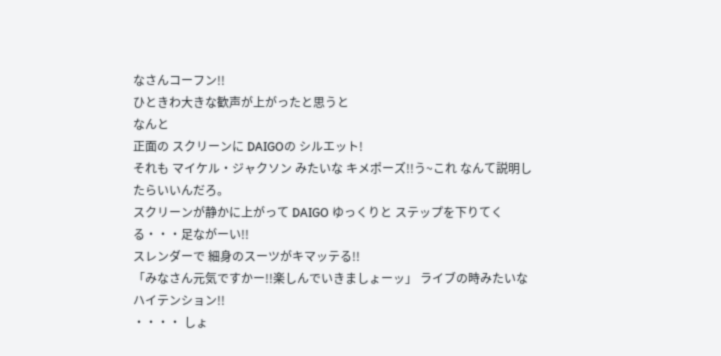なさんコーフン!!
ひときわ大きな歓声が上がったと思うと
なんと
正面の スクリーンに DAIGOの シルエット!
それも マイケル・ジャクソン みたいな キメポーズ!!う~これ なんて説明したらいいんだろ。
スクリーンが静かに上がって DAIGO ゆっくりと ステップを下りてくる・・・足ながーい!!
スレンダーで 細身のスーツがキマッテる!!
「みなさん元気ですかー!!楽しんでいきましょーッ」 ライブの時みたいなハイテンション!!
・・・・ しょ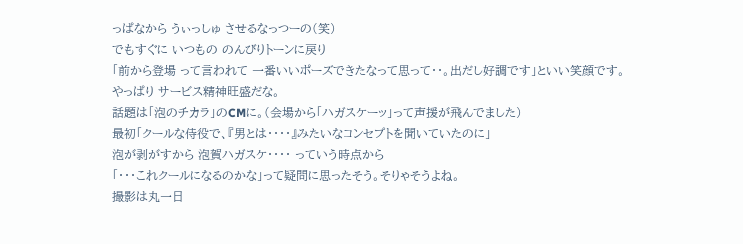っぱなから うぃっしゅ させるなっつーの(笑)
でもすぐに いつもの のんびりトーンに戻り
「前から登場 って言われて 一番いいポーズできたなって思って・・。出だし好調です」といい笑顔です。
やっぱり サービス精神旺盛だな。
話題は「泡のチカラ」のCMに。(会場から「ハガスケーッ」って声援が飛んでました)
最初「クールな侍役で、『男とは・・・・』みたいなコンセプトを聞いていたのに」
泡が剥がすから 泡賀ハガスケ・・・・ っていう時点から
「・・・これクールになるのかな」って疑問に思ったそう。そりゃそうよね。
撮影は丸一日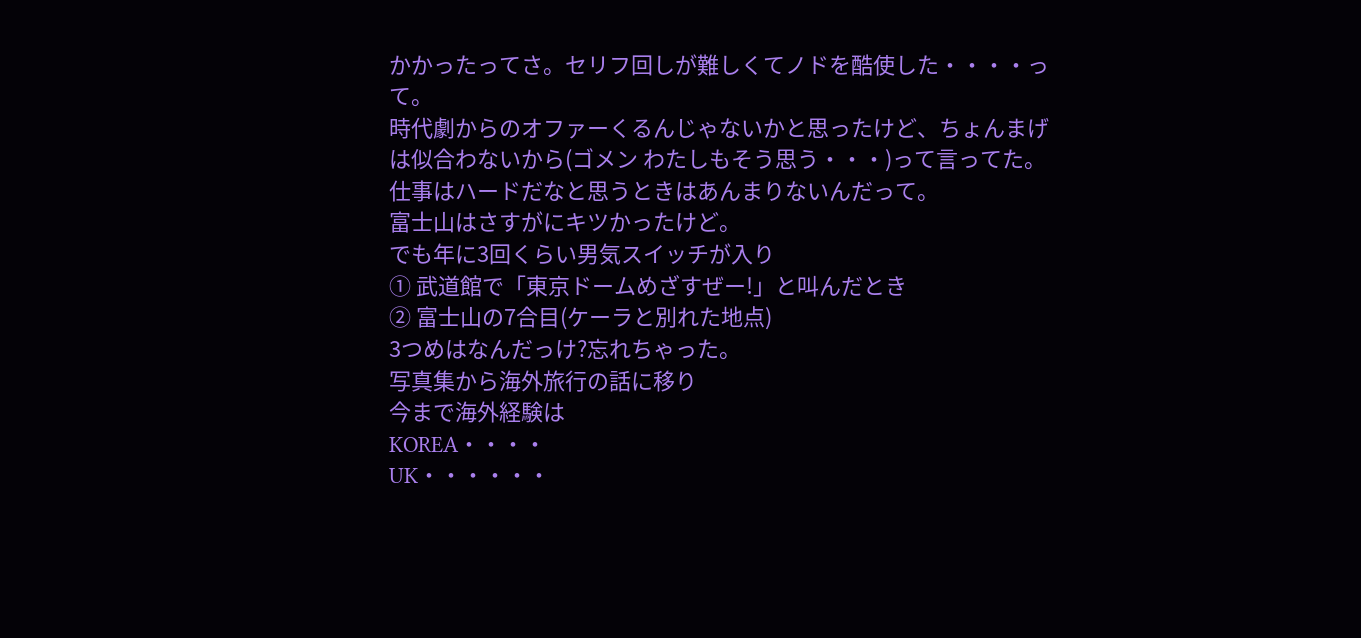かかったってさ。セリフ回しが難しくてノドを酷使した・・・・って。
時代劇からのオファーくるんじゃないかと思ったけど、ちょんまげは似合わないから(ゴメン わたしもそう思う・・・)って言ってた。
仕事はハードだなと思うときはあんまりないんだって。
富士山はさすがにキツかったけど。
でも年に3回くらい男気スイッチが入り
① 武道館で「東京ドームめざすぜー!」と叫んだとき
② 富士山の7合目(ケーラと別れた地点)
3つめはなんだっけ?忘れちゃった。
写真集から海外旅行の話に移り
今まで海外経験は
KOREA・・・・
UK・・・・・・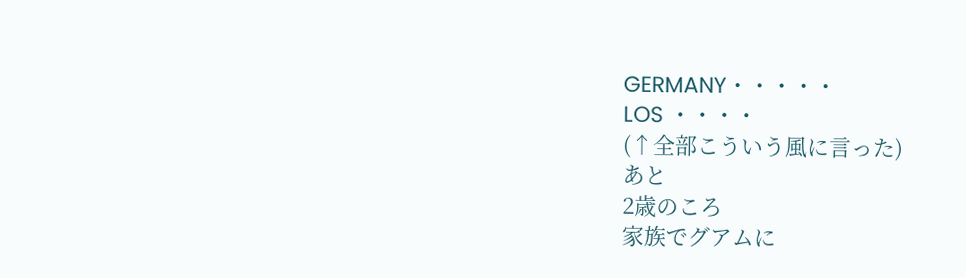GERMANY・・・・・
LOS ・・・・
(↑全部こういう風に言った)
あと
2歳のころ
家族でグアムに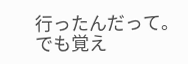行ったんだって。
でも覚え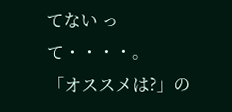てない って・・・・。
「オススメは?」の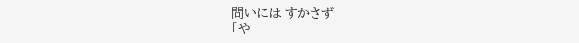問いには すかさず
「や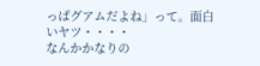っぱグアムだよね」って。面白いヤツ・・・・
なんかかなりの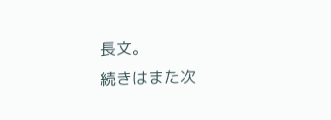長文。
続きはまた次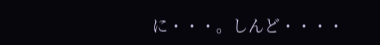に・・・。しんど・・・・